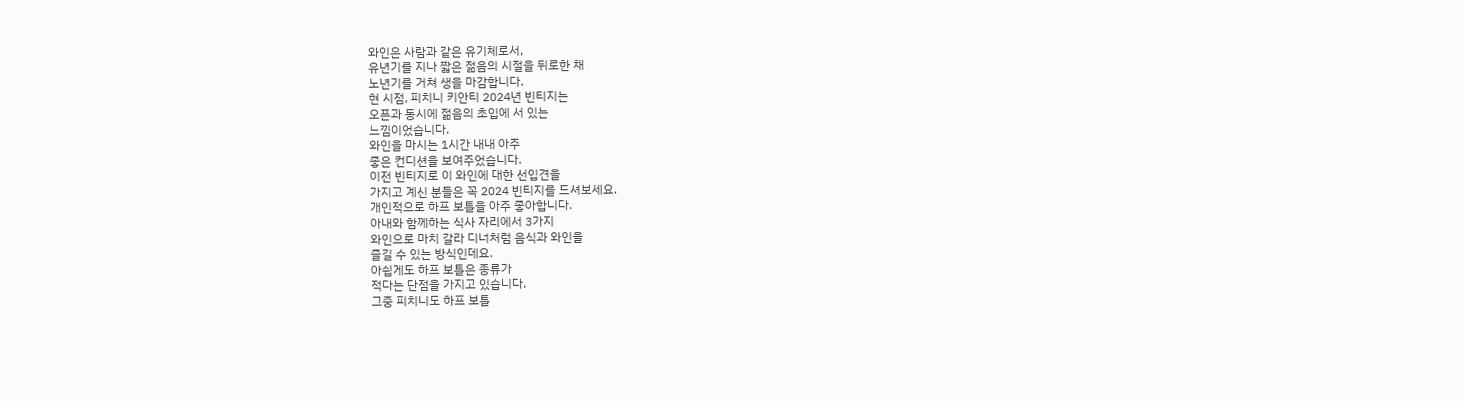와인은 사람과 같은 유기체로서,
유년기를 지나 짧은 젊음의 시절을 뒤로한 채
노년기를 거쳐 생을 마감합니다.
현 시점, 피치니 키안티 2024년 빈티지는
오픈과 동시에 젊음의 초입에 서 있는
느낌이었습니다.
와인을 마시는 1시간 내내 아주
좋은 컨디션을 보여주었습니다.
이전 빈티지로 이 와인에 대한 선입견을
가지고 계신 분들은 꼭 2024 빈티지를 드셔보세요.
개인적으로 하프 보틀을 아주 좋아합니다.
아내와 함께하는 식사 자리에서 3가지
와인으로 마치 갈라 디너처럼 음식과 와인을
즐길 수 있는 방식인데요.
아쉽게도 하프 보틀은 종류가
적다는 단점을 가지고 있습니다.
그중 피치니도 하프 보틀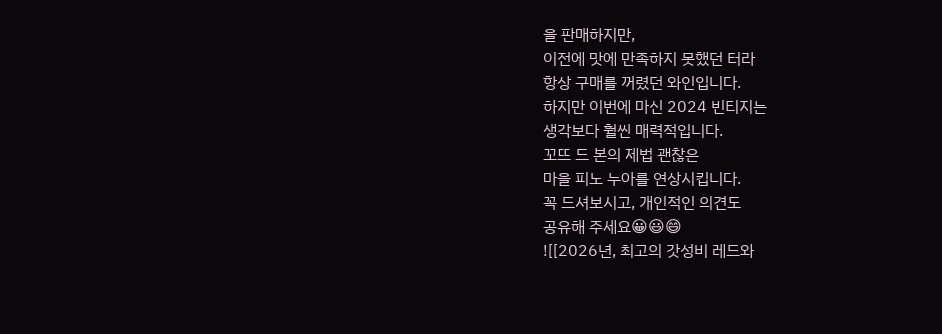을 판매하지만,
이전에 맛에 만족하지 못했던 터라
항상 구매를 꺼렸던 와인입니다.
하지만 이번에 마신 2024 빈티지는
생각보다 훨씬 매력적입니다.
꼬뜨 드 본의 제법 괜찮은
마을 피노 누아를 연상시킵니다.
꼭 드셔보시고, 개인적인 의견도
공유해 주세요😀😃😄
![[2026년, 최고의 갓성비 레드와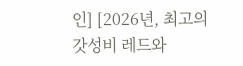인] [2026년, 최고의 갓성비 레드와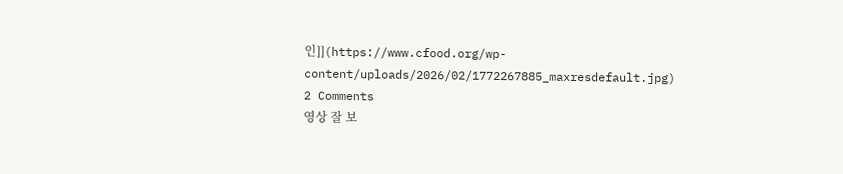인]](https://www.cfood.org/wp-content/uploads/2026/02/1772267885_maxresdefault.jpg)
2 Comments
영상 잘 보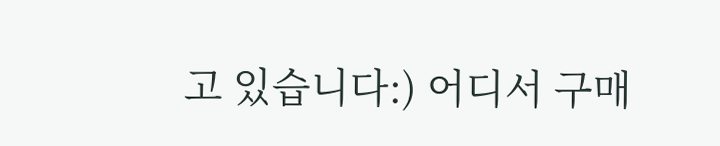고 있습니다:) 어디서 구매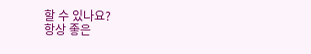할 수 있나요?
항상 좋은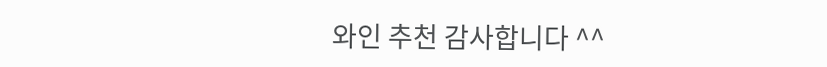와인 추천 감사합니다 ^^